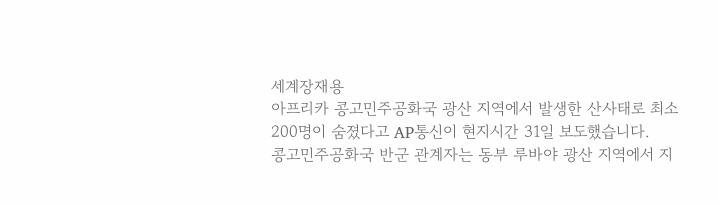세계장재용
아프리카 콩고민주공화국 광산 지역에서 발생한 산사태로 최소 200명이 숨졌다고 AP통신이 현지시간 31일 보도했습니다.
콩고민주공화국 반군 관계자는 동부 루바야 광산 지역에서 지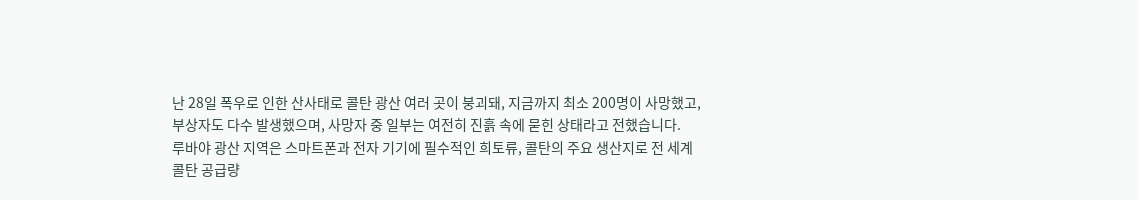난 28일 폭우로 인한 산사태로 콜탄 광산 여러 곳이 붕괴돼, 지금까지 최소 200명이 사망했고, 부상자도 다수 발생했으며, 사망자 중 일부는 여전히 진흙 속에 묻힌 상태라고 전했습니다.
루바야 광산 지역은 스마트폰과 전자 기기에 필수적인 희토류, 콜탄의 주요 생산지로 전 세계 콜탄 공급량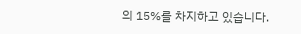의 15%를 차지하고 있습니다.